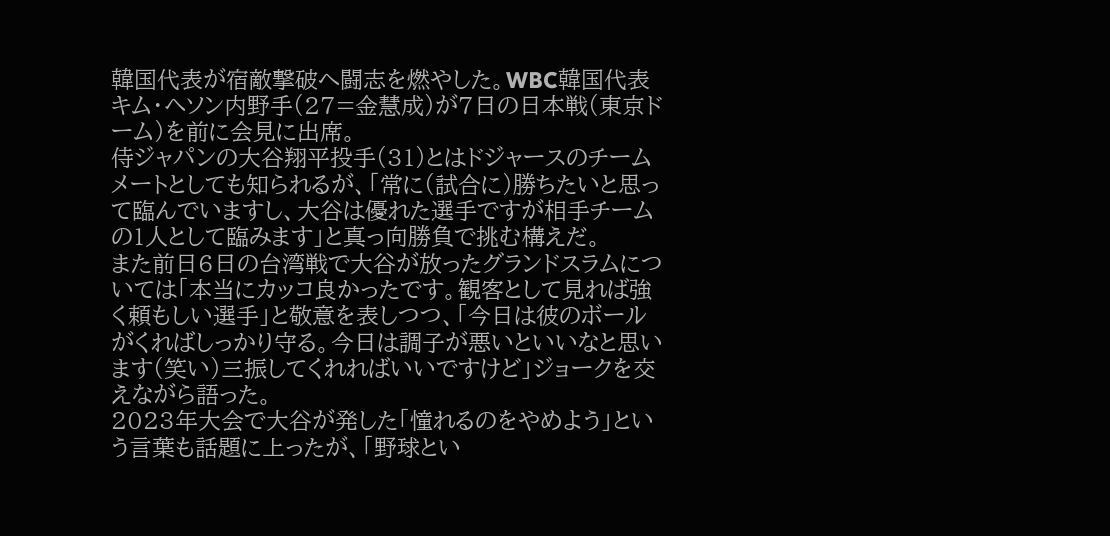韓国代表が宿敵撃破へ闘志を燃やした。WBC韓国代表キム・ヘソン内野手(27=金慧成)が7日の日本戦(東京ドーム)を前に会見に出席。
侍ジャパンの大谷翔平投手(31)とはドジャースのチームメートとしても知られるが、「常に(試合に)勝ちたいと思って臨んでいますし、大谷は優れた選手ですが相手チームの1人として臨みます」と真っ向勝負で挑む構えだ。
また前日6日の台湾戦で大谷が放ったグランドスラムについては「本当にカッコ良かったです。観客として見れば強く頼もしい選手」と敬意を表しつつ、「今日は彼のボールがくればしっかり守る。今日は調子が悪いといいなと思います(笑い)三振してくれればいいですけど」ジョークを交えながら語った。
2023年大会で大谷が発した「憧れるのをやめよう」という言葉も話題に上ったが、「野球とい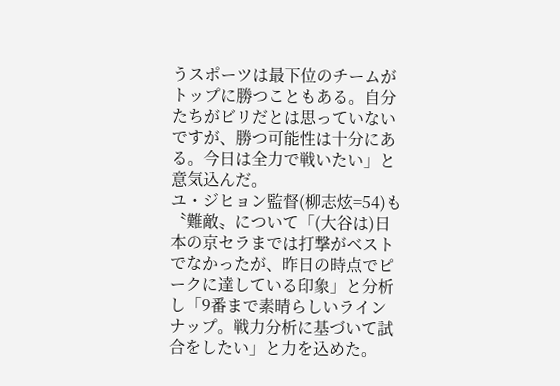うスポーツは最下位のチームがトップに勝つこともある。自分たちがビリだとは思っていないですが、勝つ可能性は十分にある。今日は全力で戦いたい」と意気込んだ。
ユ・ジヒョン監督(柳志炫=54)も〝難敵〟について「(大谷は)日本の京セラまでは打撃がベストでなかったが、昨日の時点でピークに達している印象」と分析し「9番まで素晴らしいラインナップ。戦力分析に基づいて試合をしたい」と力を込めた。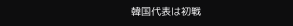韓国代表は初戦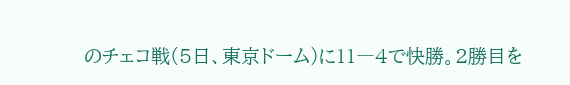のチェコ戦(5日、東京ドーム)に11―4で快勝。2勝目を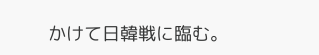かけて日韓戦に臨む。